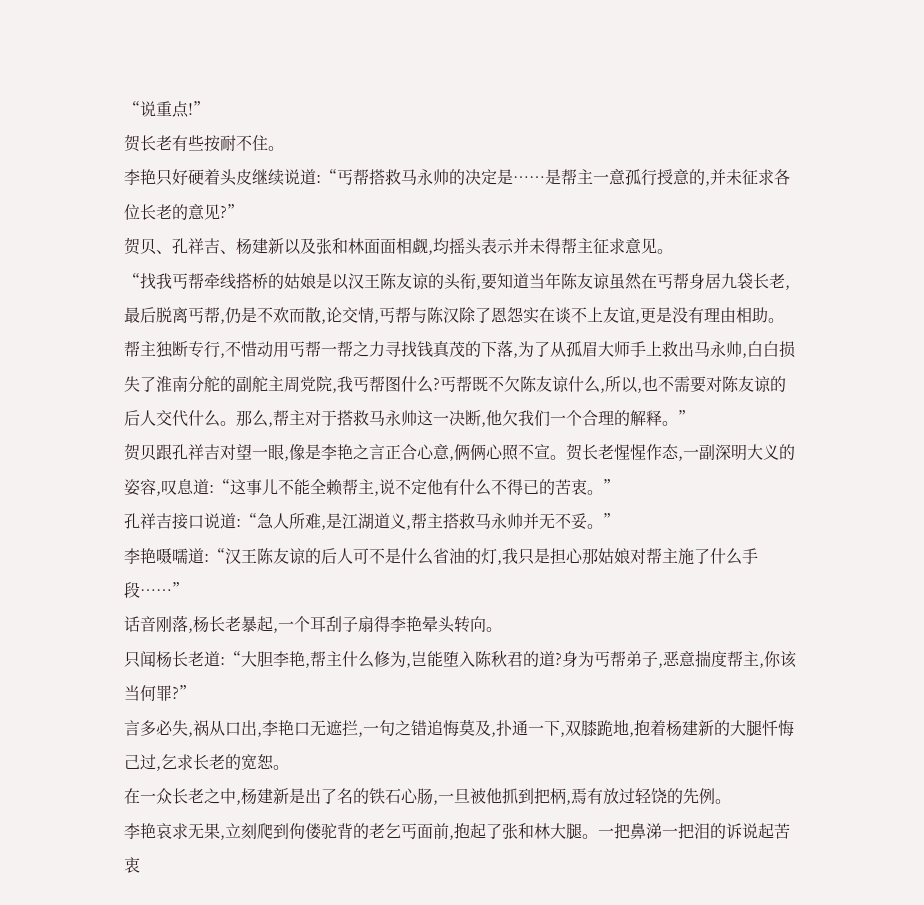“说重点!”
贺长老有些按耐不住。
李艳只好硬着头皮继续说道:“丐帮搭救马永帅的决定是……是帮主一意孤行授意的,并未征求各位长老的意见?”
贺贝、孔祥吉、杨建新以及张和林面面相觑,均摇头表示并未得帮主征求意见。
“找我丐帮牵线搭桥的姑娘是以汉王陈友谅的头衔,要知道当年陈友谅虽然在丐帮身居九袋长老,最后脱离丐帮,仍是不欢而散,论交情,丐帮与陈汉除了恩怨实在谈不上友谊,更是没有理由相助。帮主独断专行,不惜动用丐帮一帮之力寻找钱真茂的下落,为了从孤眉大师手上救出马永帅,白白损失了淮南分舵的副舵主周党院,我丐帮图什么?丐帮既不欠陈友谅什么,所以,也不需要对陈友谅的后人交代什么。那么,帮主对于搭救马永帅这一决断,他欠我们一个合理的解释。”
贺贝跟孔祥吉对望一眼,像是李艳之言正合心意,俩俩心照不宣。贺长老惺惺作态,一副深明大义的姿容,叹息道:“这事儿不能全赖帮主,说不定他有什么不得已的苦衷。”
孔祥吉接口说道:“急人所难,是江湖道义,帮主搭救马永帅并无不妥。”
李艳嗫嚅道:“汉王陈友谅的后人可不是什么省油的灯,我只是担心那姑娘对帮主施了什么手段……”
话音刚落,杨长老暴起,一个耳刮子扇得李艳晕头转向。
只闻杨长老道:“大胆李艳,帮主什么修为,岂能堕入陈秋君的道?身为丐帮弟子,恶意揣度帮主,你该当何罪?”
言多必失,祸从口出,李艳口无遮拦,一句之错追悔莫及,扑通一下,双膝跪地,抱着杨建新的大腿忏悔己过,乞求长老的宽恕。
在一众长老之中,杨建新是出了名的铁石心肠,一旦被他抓到把柄,焉有放过轻饶的先例。
李艳哀求无果,立刻爬到佝偻驼背的老乞丐面前,抱起了张和林大腿。一把鼻涕一把泪的诉说起苦衷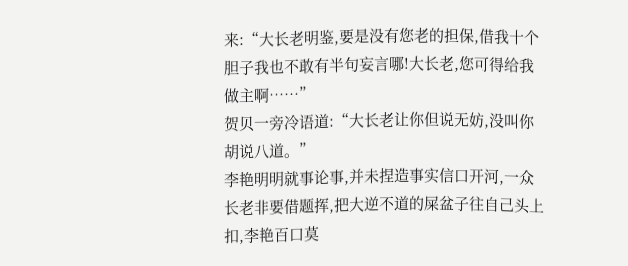来:“大长老明鉴,要是没有您老的担保,借我十个胆子我也不敢有半句妄言哪!大长老,您可得给我做主啊……”
贺贝一旁冷语道:“大长老让你但说无妨,没叫你胡说八道。”
李艳明明就事论事,并未捏造事实信口开河,一众长老非要借题挥,把大逆不道的屎盆子往自己头上扣,李艳百口莫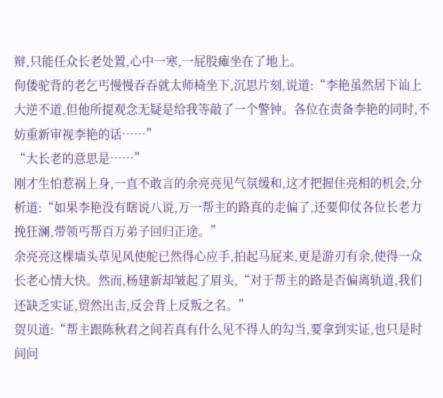辩,只能任众长老处置,心中一寒,一屁股瘫坐在了地上。
佝偻驼背的老乞丐慢慢吞吞就太师椅坐下,沉思片刻,说道:“李艳虽然居下讪上大逆不道,但他所提观念无疑是给我等敲了一个警钟。各位在责备李艳的同时,不妨重新审视李艳的话……”
“大长老的意思是……”
刚才生怕惹祸上身,一直不敢言的余亮亮见气氛缓和,这才把握住亮相的机会,分析道:“如果李艳没有瞎说八说,万一帮主的路真的走偏了,还要仰仗各位长老力挽狂澜,带领丐帮百万弟子回归正途。”
余亮亮这棵墙头草见风使舵已然得心应手,拍起马屁来,更是游刃有余,使得一众长老心情大快。然而,杨建新却皱起了眉头,“对于帮主的路是否偏离轨道,我们还缺乏实证,贸然出击,反会背上反叛之名。”
贺贝道:“帮主跟陈秋君之间若真有什么见不得人的勾当,要拿到实证,也只是时间问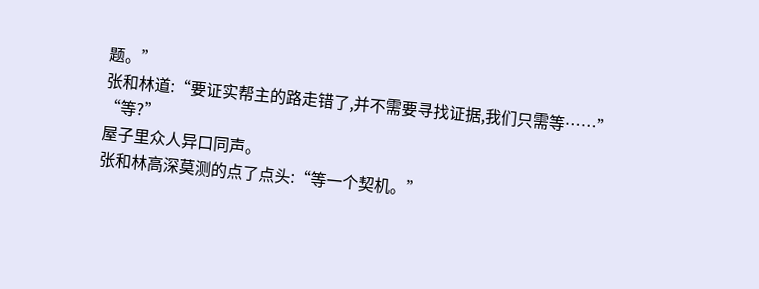题。”
张和林道:“要证实帮主的路走错了,并不需要寻找证据,我们只需等……”
“等?”
屋子里众人异口同声。
张和林高深莫测的点了点头:“等一个契机。”